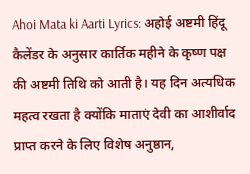Ahoi Mata ki Aarti Lyrics: अहोई अष्टमी हिंदू कैलेंडर के अनुसार कार्तिक महीने के कृष्ण पक्ष की अष्टमी तिथि को आती है। यह दिन अत्यधिक महत्व रखता है क्योंकि माताएं देवी का आशीर्वाद प्राप्त करने के लिए विशेष अनुष्ठान,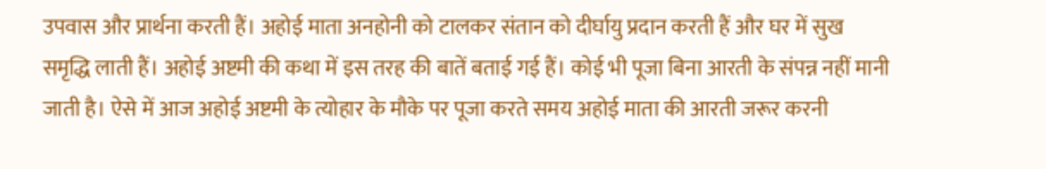उपवास और प्रार्थना करती हैं। अहोई माता अनहोनी को टालकर संतान को दीर्घायु प्रदान करती हैं और घर में सुख समृद्धि लाती हैं। अहोई अष्टमी की कथा में इस तरह की बातें बताई गई हैं। कोई भी पूजा बिना आरती के संपन्न नहीं मानी जाती है। ऐसे में आज अहोई अष्टमी के त्योहार के मौके पर पूजा करते समय अहोई माता की आरती जरूर करनी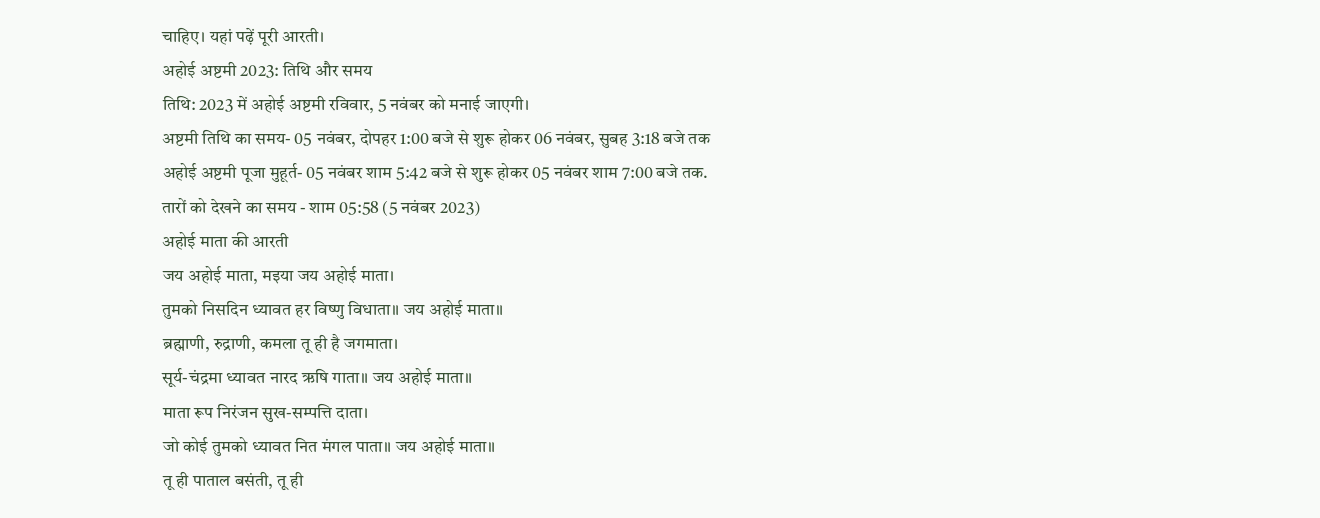चाहिए। यहां पढ़ें पूरी आरती।
अहोई अष्टमी 2023: तिथि और समय
तिथि: 2023 में अहोई अष्टमी रविवार, 5 नवंबर को मनाई जाएगी।
अष्टमी तिथि का समय- 05 नवंबर, दोपहर 1:00 बजे से शुरू होकर 06 नवंबर, सुबह 3:18 बजे तक
अहोई अष्टमी पूजा मुहूर्त- 05 नवंबर शाम 5:42 बजे से शुरू होकर 05 नवंबर शाम 7:00 बजे तक.
तारों को देखने का समय - शाम 05:58 (5 नवंबर 2023)
अहोई माता की आरती
जय अहोई माता, मइया जय अहोई माता।
तुमको निसदिन ध्यावत हर विष्णु विधाता॥ जय अहोई माता॥
ब्रह्माणी, रुद्राणी, कमला तू ही है जगमाता।
सूर्य-चंद्रमा ध्यावत नारद ऋषि गाता॥ जय अहोई माता॥
माता रूप निरंजन सुख-सम्पत्ति दाता।
जो कोई तुमको ध्यावत नित मंगल पाता॥ जय अहोई माता॥
तू ही पाताल बसंती, तू ही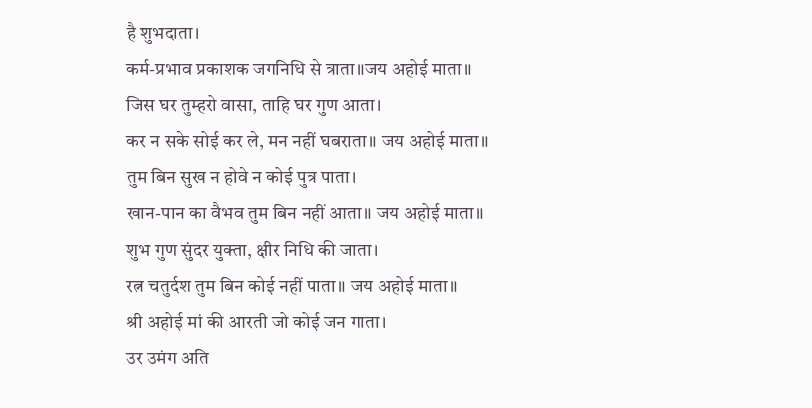है शुभदाता।
कर्म-प्रभाव प्रकाशक जगनिधि से त्राता॥जय अहोई माता॥
जिस घर तुम्हरो वासा, ताहि घर गुण आता।
कर न सके सोई कर ले, मन नहीं घबराता॥ जय अहोई माता॥
तुम बिन सुख न होवे न कोई पुत्र पाता।
खान-पान का वैभव तुम बिन नहीं आता॥ जय अहोई माता॥
शुभ गुण सुंदर युक्ता, क्षीर निधि की जाता।
रत्न चतुर्दश तुम बिन कोई नहीं पाता॥ जय अहोई माता॥
श्री अहोई मां की आरती जो कोई जन गाता।
उर उमंग अति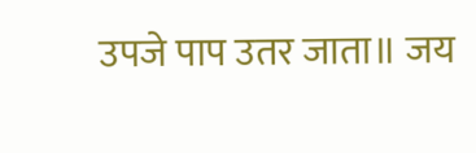उपजे पाप उतर जाता॥ जय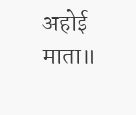अहोई माता॥